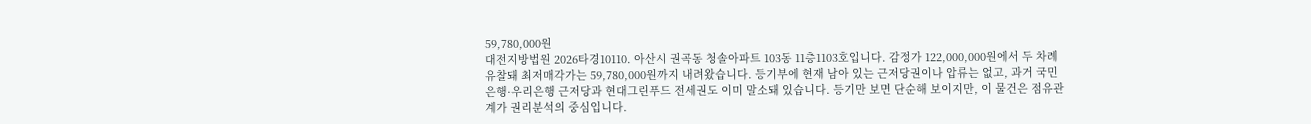59,780,000원
대전지방법원 2026타경10110. 아산시 권곡동 청솔아파트 103동 11층1103호입니다. 감정가 122,000,000원에서 두 차례 유찰돼 최저매각가는 59,780,000원까지 내려왔습니다. 등기부에 현재 남아 있는 근저당권이나 압류는 없고, 과거 국민은행·우리은행 근저당과 현대그린푸드 전세권도 이미 말소돼 있습니다. 등기만 보면 단순해 보이지만, 이 물건은 점유관계가 권리분석의 중심입니다.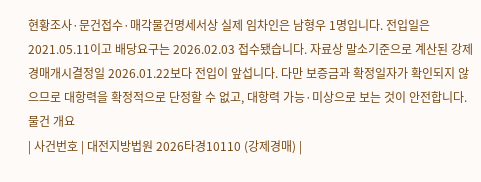현황조사·문건접수·매각물건명세서상 실제 임차인은 남형우 1명입니다. 전입일은 2021.05.11이고 배당요구는 2026.02.03 접수됐습니다. 자료상 말소기준으로 계산된 강제경매개시결정일 2026.01.22보다 전입이 앞섭니다. 다만 보증금과 확정일자가 확인되지 않으므로 대항력을 확정적으로 단정할 수 없고, 대항력 가능·미상으로 보는 것이 안전합니다.
물건 개요
| 사건번호 | 대전지방법원 2026타경10110 (강제경매) |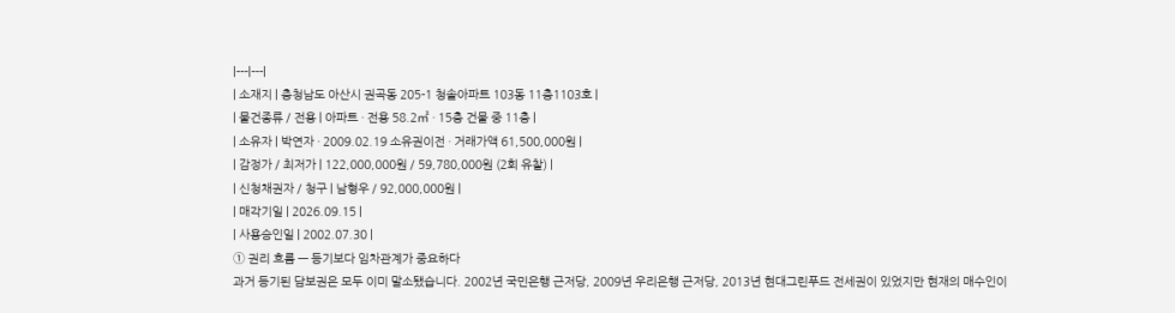|---|---|
| 소재지 | 충청남도 아산시 권곡동 205-1 청솔아파트 103동 11층1103호 |
| 물건종류 / 전용 | 아파트 · 전용 58.2㎡ · 15층 건물 중 11층 |
| 소유자 | 박연자 · 2009.02.19 소유권이전 · 거래가액 61,500,000원 |
| 감정가 / 최저가 | 122,000,000원 / 59,780,000원 (2회 유찰) |
| 신청채권자 / 청구 | 남형우 / 92,000,000원 |
| 매각기일 | 2026.09.15 |
| 사용승인일 | 2002.07.30 |
① 권리 흐름 — 등기보다 임차관계가 중요하다
과거 등기된 담보권은 모두 이미 말소됐습니다. 2002년 국민은행 근저당, 2009년 우리은행 근저당, 2013년 현대그린푸드 전세권이 있었지만 현재의 매수인이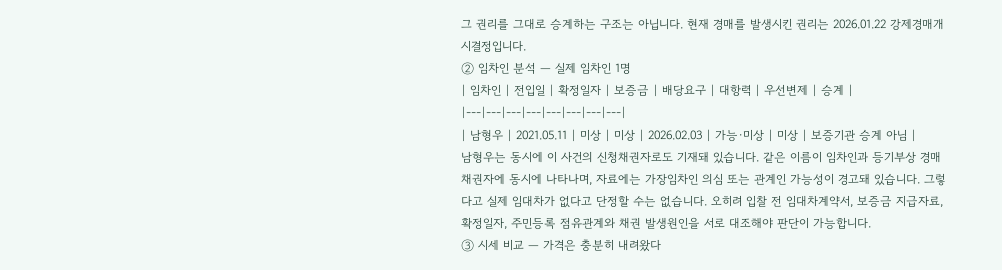그 권리를 그대로 승계하는 구조는 아닙니다. 현재 경매를 발생시킨 권리는 2026.01.22 강제경매개시결정입니다.
② 임차인 분석 — 실제 임차인 1명
| 임차인 | 전입일 | 확정일자 | 보증금 | 배당요구 | 대항력 | 우선변제 | 승계 |
|---|---|---|---|---|---|---|---|
| 남형우 | 2021.05.11 | 미상 | 미상 | 2026.02.03 | 가능·미상 | 미상 | 보증기관 승계 아님 |
남형우는 동시에 이 사건의 신청채권자로도 기재돼 있습니다. 같은 이름이 임차인과 등기부상 경매 채권자에 동시에 나타나며, 자료에는 가장임차인 의심 또는 관계인 가능성이 경고돼 있습니다. 그렇다고 실제 임대차가 없다고 단정할 수는 없습니다. 오히려 입찰 전 임대차계약서, 보증금 지급자료, 확정일자, 주민등록 점유관계와 채권 발생원인을 서로 대조해야 판단이 가능합니다.
③ 시세 비교 — 가격은 충분히 내려왔다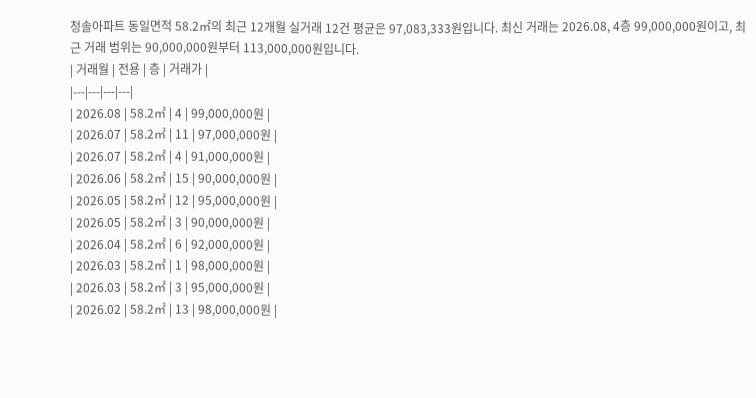청솔아파트 동일면적 58.2㎡의 최근 12개월 실거래 12건 평균은 97,083,333원입니다. 최신 거래는 2026.08, 4층 99,000,000원이고, 최근 거래 범위는 90,000,000원부터 113,000,000원입니다.
| 거래월 | 전용 | 층 | 거래가 |
|---|---|---|---|
| 2026.08 | 58.2㎡ | 4 | 99,000,000원 |
| 2026.07 | 58.2㎡ | 11 | 97,000,000원 |
| 2026.07 | 58.2㎡ | 4 | 91,000,000원 |
| 2026.06 | 58.2㎡ | 15 | 90,000,000원 |
| 2026.05 | 58.2㎡ | 12 | 95,000,000원 |
| 2026.05 | 58.2㎡ | 3 | 90,000,000원 |
| 2026.04 | 58.2㎡ | 6 | 92,000,000원 |
| 2026.03 | 58.2㎡ | 1 | 98,000,000원 |
| 2026.03 | 58.2㎡ | 3 | 95,000,000원 |
| 2026.02 | 58.2㎡ | 13 | 98,000,000원 |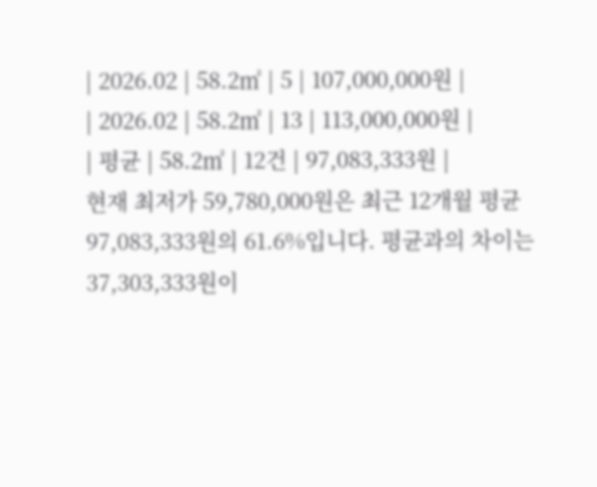| 2026.02 | 58.2㎡ | 5 | 107,000,000원 |
| 2026.02 | 58.2㎡ | 13 | 113,000,000원 |
| 평균 | 58.2㎡ | 12건 | 97,083,333원 |
현재 최저가 59,780,000원은 최근 12개월 평균 97,083,333원의 61.6%입니다. 평균과의 차이는 37,303,333원이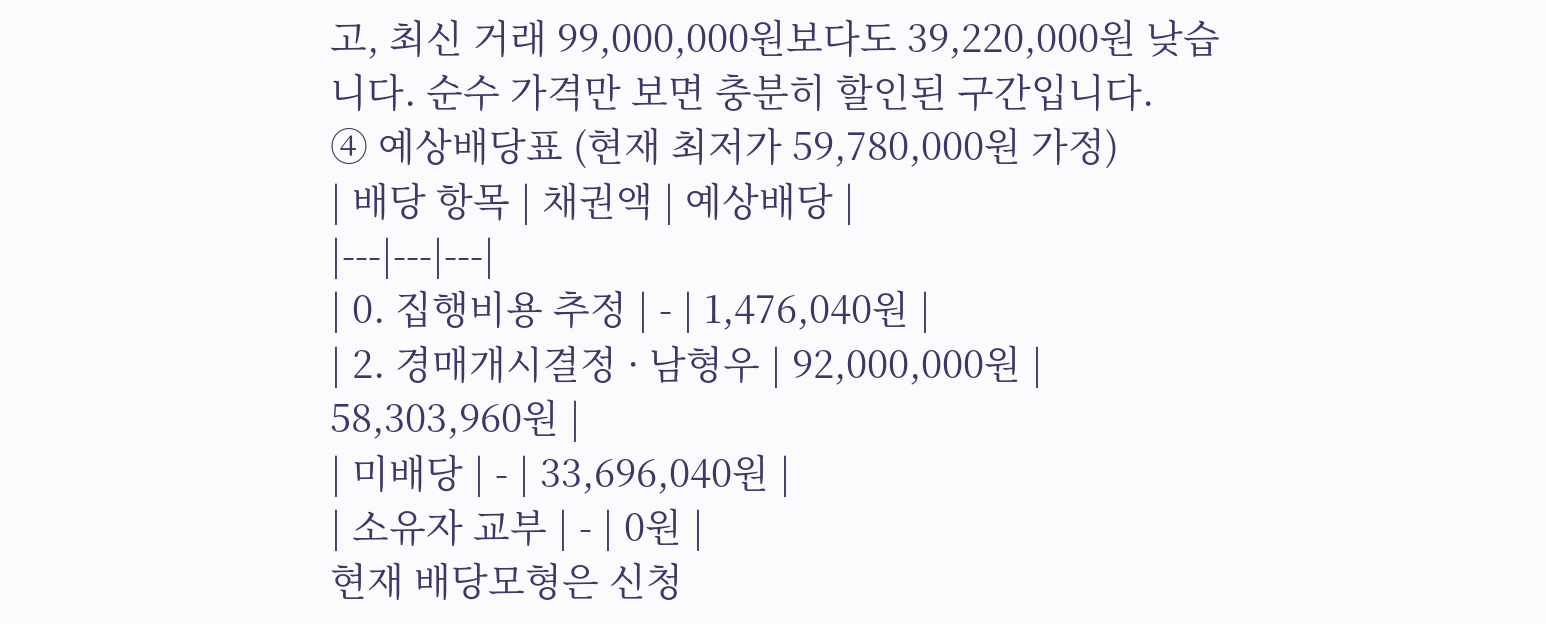고, 최신 거래 99,000,000원보다도 39,220,000원 낮습니다. 순수 가격만 보면 충분히 할인된 구간입니다.
④ 예상배당표 (현재 최저가 59,780,000원 가정)
| 배당 항목 | 채권액 | 예상배당 |
|---|---|---|
| 0. 집행비용 추정 | - | 1,476,040원 |
| 2. 경매개시결정 · 남형우 | 92,000,000원 | 58,303,960원 |
| 미배당 | - | 33,696,040원 |
| 소유자 교부 | - | 0원 |
현재 배당모형은 신청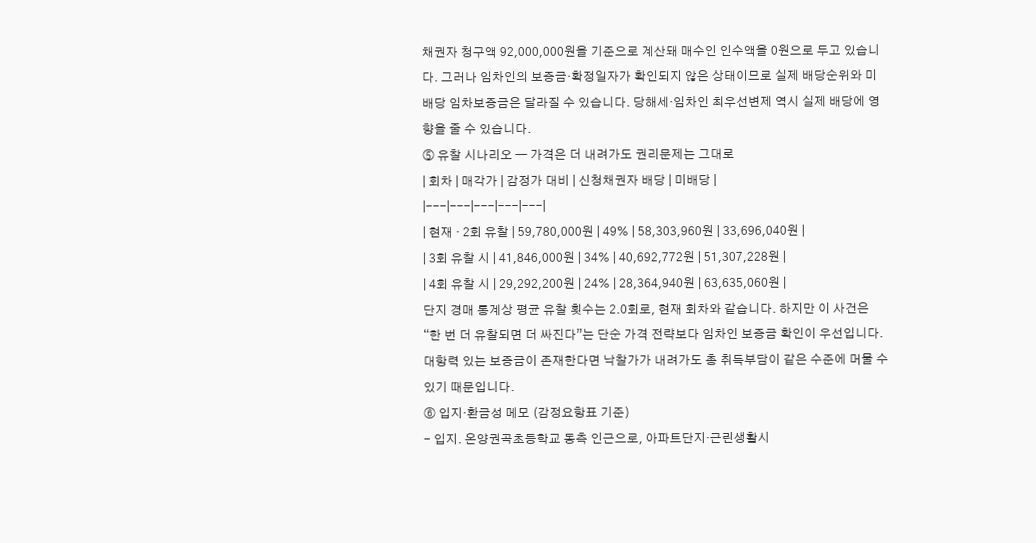채권자 청구액 92,000,000원을 기준으로 계산돼 매수인 인수액을 0원으로 두고 있습니다. 그러나 임차인의 보증금·확정일자가 확인되지 않은 상태이므로 실제 배당순위와 미배당 임차보증금은 달라질 수 있습니다. 당해세·임차인 최우선변제 역시 실제 배당에 영향을 줄 수 있습니다.
⑤ 유찰 시나리오 — 가격은 더 내려가도 권리문제는 그대로
| 회차 | 매각가 | 감정가 대비 | 신청채권자 배당 | 미배당 |
|---|---|---|---|---|
| 현재 · 2회 유찰 | 59,780,000원 | 49% | 58,303,960원 | 33,696,040원 |
| 3회 유찰 시 | 41,846,000원 | 34% | 40,692,772원 | 51,307,228원 |
| 4회 유찰 시 | 29,292,200원 | 24% | 28,364,940원 | 63,635,060원 |
단지 경매 통계상 평균 유찰 횟수는 2.0회로, 현재 회차와 같습니다. 하지만 이 사건은 “한 번 더 유찰되면 더 싸진다”는 단순 가격 전략보다 임차인 보증금 확인이 우선입니다. 대항력 있는 보증금이 존재한다면 낙찰가가 내려가도 총 취득부담이 같은 수준에 머물 수 있기 때문입니다.
⑥ 입지·환금성 메모 (감정요항표 기준)
- 입지. 온양권곡초등학교 동측 인근으로, 아파트단지·근린생활시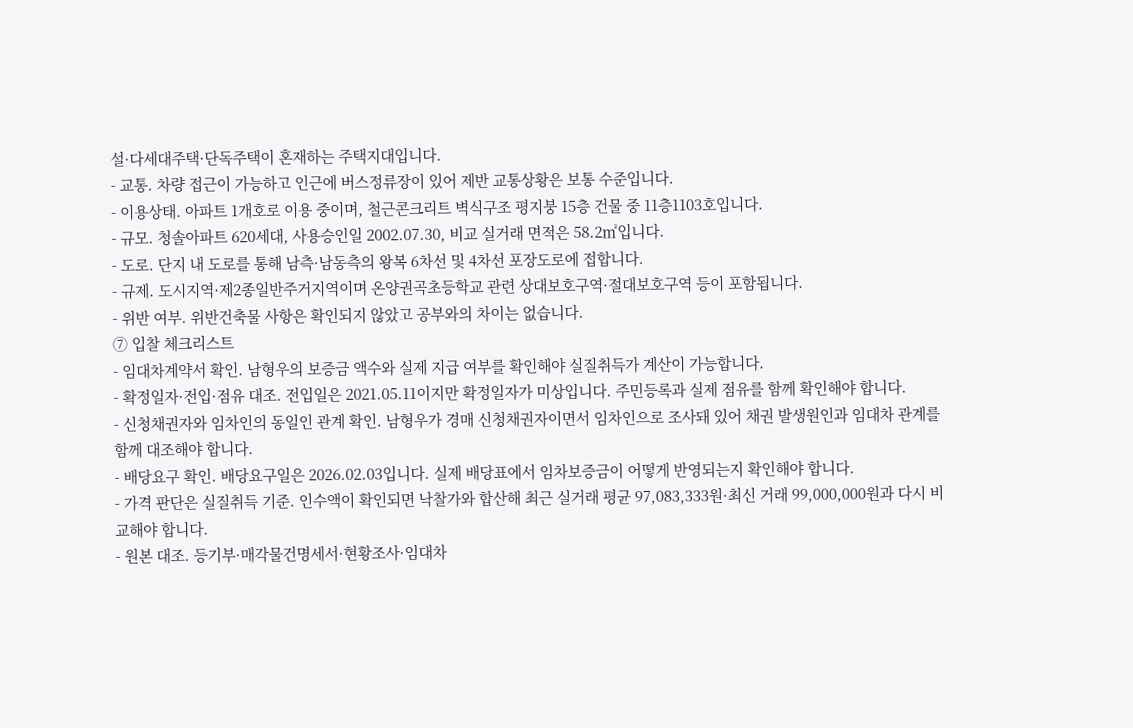설·다세대주택·단독주택이 혼재하는 주택지대입니다.
- 교통. 차량 접근이 가능하고 인근에 버스정류장이 있어 제반 교통상황은 보통 수준입니다.
- 이용상태. 아파트 1개호로 이용 중이며, 철근콘크리트 벽식구조 평지붕 15층 건물 중 11층1103호입니다.
- 규모. 청솔아파트 620세대, 사용승인일 2002.07.30, 비교 실거래 면적은 58.2㎡입니다.
- 도로. 단지 내 도로를 통해 남측·남동측의 왕복 6차선 및 4차선 포장도로에 접합니다.
- 규제. 도시지역·제2종일반주거지역이며 온양권곡초등학교 관련 상대보호구역·절대보호구역 등이 포함됩니다.
- 위반 여부. 위반건축물 사항은 확인되지 않았고 공부와의 차이는 없습니다.
⑦ 입찰 체크리스트
- 임대차계약서 확인. 남형우의 보증금 액수와 실제 지급 여부를 확인해야 실질취득가 계산이 가능합니다.
- 확정일자·전입·점유 대조. 전입일은 2021.05.11이지만 확정일자가 미상입니다. 주민등록과 실제 점유를 함께 확인해야 합니다.
- 신청채권자와 임차인의 동일인 관계 확인. 남형우가 경매 신청채권자이면서 임차인으로 조사돼 있어 채권 발생원인과 임대차 관계를 함께 대조해야 합니다.
- 배당요구 확인. 배당요구일은 2026.02.03입니다. 실제 배당표에서 임차보증금이 어떻게 반영되는지 확인해야 합니다.
- 가격 판단은 실질취득 기준. 인수액이 확인되면 낙찰가와 합산해 최근 실거래 평균 97,083,333원·최신 거래 99,000,000원과 다시 비교해야 합니다.
- 원본 대조. 등기부·매각물건명세서·현황조사·임대차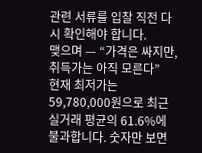관련 서류를 입찰 직전 다시 확인해야 합니다.
맺으며 — “가격은 싸지만, 취득가는 아직 모른다”
현재 최저가는 59,780,000원으로 최근 실거래 평균의 61.6%에 불과합니다. 숫자만 보면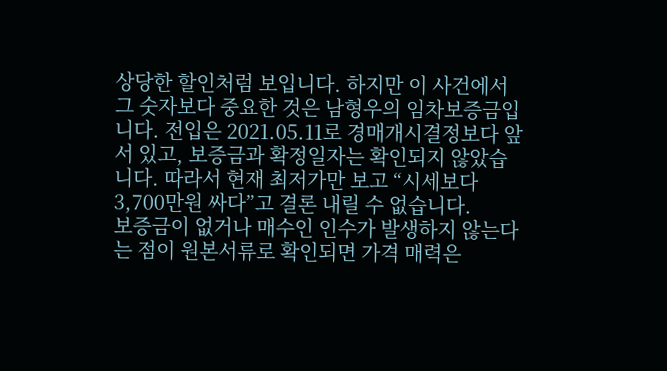상당한 할인처럼 보입니다. 하지만 이 사건에서 그 숫자보다 중요한 것은 남형우의 임차보증금입니다. 전입은 2021.05.11로 경매개시결정보다 앞서 있고, 보증금과 확정일자는 확인되지 않았습니다. 따라서 현재 최저가만 보고 “시세보다 3,700만원 싸다”고 결론 내릴 수 없습니다.
보증금이 없거나 매수인 인수가 발생하지 않는다는 점이 원본서류로 확인되면 가격 매력은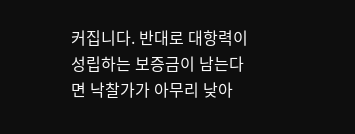커집니다. 반대로 대항력이 성립하는 보증금이 남는다면 낙찰가가 아무리 낮아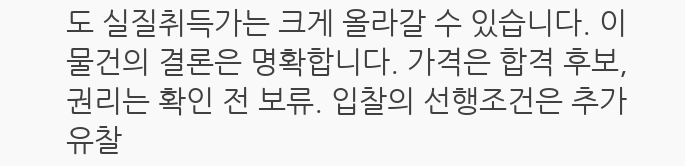도 실질취득가는 크게 올라갈 수 있습니다. 이 물건의 결론은 명확합니다. 가격은 합격 후보, 권리는 확인 전 보류. 입찰의 선행조건은 추가 유찰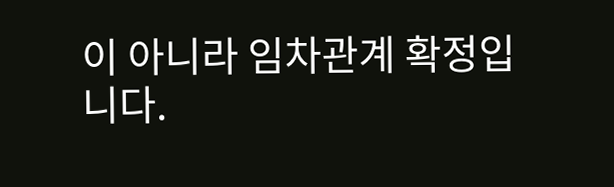이 아니라 임차관계 확정입니다.